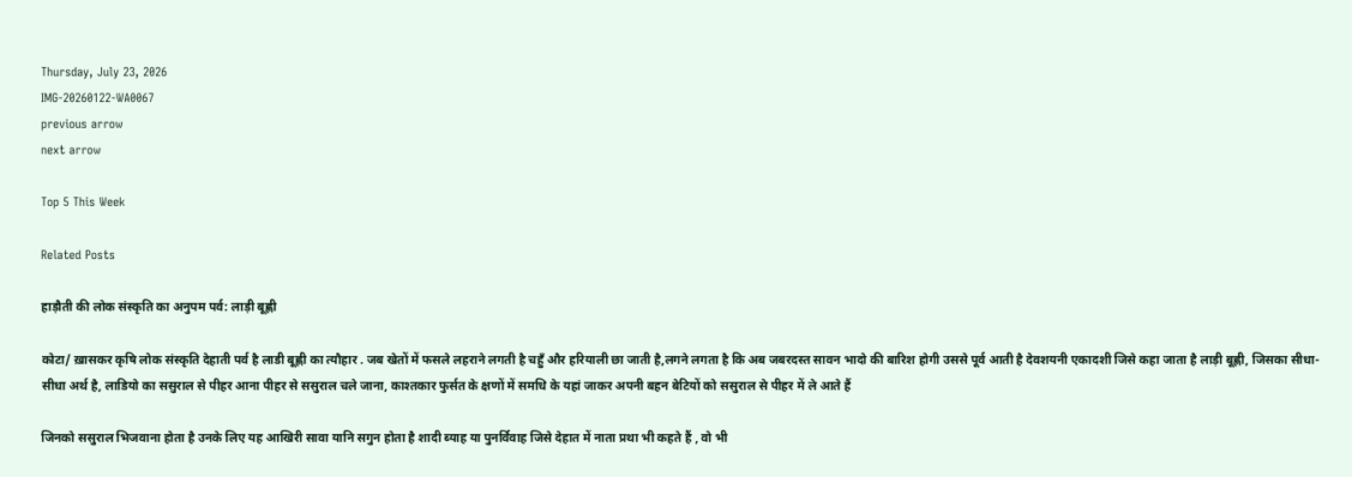Thursday, July 23, 2026
IMG-20260122-WA0067
previous arrow
next arrow

Top 5 This Week

Related Posts

हाड़ौती की लोक संस्कृति का अनुपम पर्व: लाड़ी बूह्णी

कोटा/ ख़ासकर कृषि लोक संस्कृति देहाती पर्व है लाडी बूह्णी का त्यौहार . जब खेतों में फसले लहराने लगती है चहुँ और हरियाली छा जाती है,लगने लगता है कि अब जबरदस्त सावन भादो की बारिश होगी उससे पूर्व आती है देवशयनी एकादशी जिसे कहा जाता है लाड़ी बूह्णी, जिसका सीधा-सीधा अर्थ है, लाडियो का ससुराल से पीहर आना पीहर से ससुराल चले जाना, काश्तकार फुर्सत के क्षणों में समधि के यहां जाकर अपनी बहन बेटियों को ससुराल से पीहर में ले आते हैं

जिनको ससुराल भिजवाना होता है उनके लिए यह आखिरी सावा यानि सगुन होता है शादी ब्याह या पुनर्विवाह जिसे देहात में नाता प्रथा भी कहते हैं , वो भी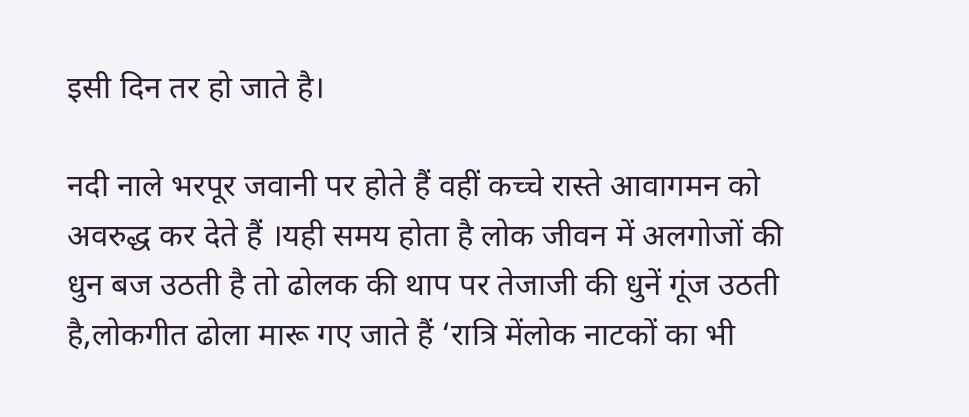इसी दिन तर हो जाते है।

नदी नाले भरपूर जवानी पर होते हैं वहीं कच्चे रास्ते आवागमन को अवरुद्ध कर देते हैं ।यही समय होता है लोक जीवन में अलगोजों की धुन बज उठती है तो ढोलक की थाप पर तेजाजी की धुनें गूंज उठती है,लोकगीत ढोला मारू गए जाते हैं ‘रात्रि मेंलोक नाटकों का भी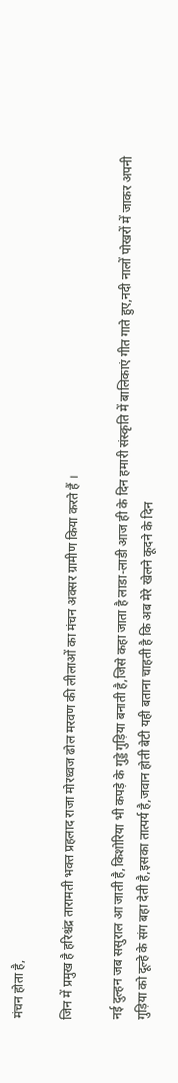मंचन होता है,

जिन में प्रमुख है हरिश्चंद्र तारामती भक्त प्रहलाद राजा मोरध्वज ढोल मरवण की लीलाओं का मंचन अक्सर ग्रामीण किया करते हैं ।

नई दुल्हन जब ससुराल आ जाती है,किशोरिया भी कपड़े के गुड्डे गुड़िया बनाती है,जिसे कहा जाता है लाडा-लाडी आज ही के दिन हमारी संस्कृति में बालिकाएं गीत गाते हुए,नदी नालों पोखरों में जाकर अपनी गुड़िया को दूल्हे के संग बहा देती है,इसका तात्पर्य है,जवान होती बेटी यही बताना चाहती है कि अब मेरे खेलने कूदने के दिन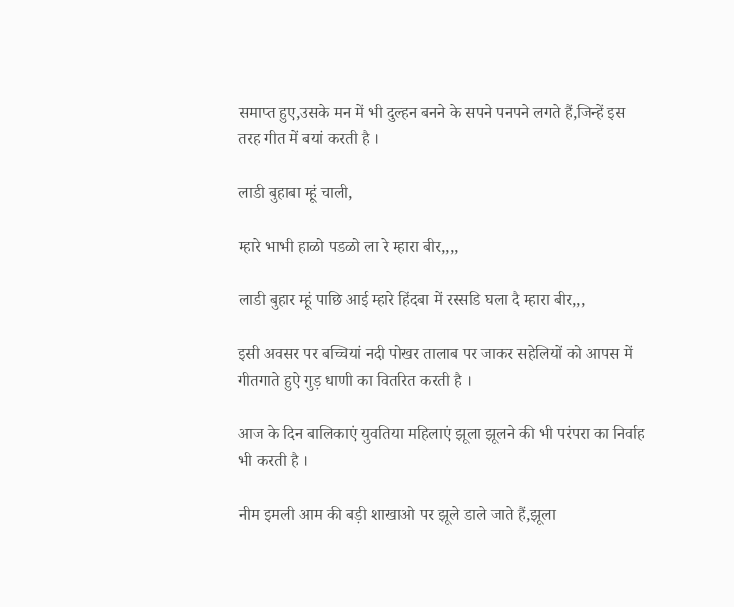समाप्त हुए,उसके मन में भी दुल्हन बनने के सपने पनपने लगते हैं,जिन्हें इस तरह गीत में बयां करती है ।

लाडी बुहाबा म्हूं चाली,

म्हारे भाभी हाळो पडळो ला रे म्हारा बीर,,,,

लाडी बुहार म्हूं पाछि आई म्हारे हिंदबा में रस्सडि घला दै म्हारा बीर,,,

इसी अवसर पर बच्चियां नदी पोखर तालाब पर जाकर सहेलियों को आपस में गीतगाते हुऐ गुड़ धाणी का वितरित करती है ।

आज के दिन बालिकाएं युवतिया महिलाएं झूला झूलने की भी परंपरा का निर्वाह भी करती है ।

नीम इमली आम की बड़ी शाखाओ पर झूले डाले जाते हैं,झूला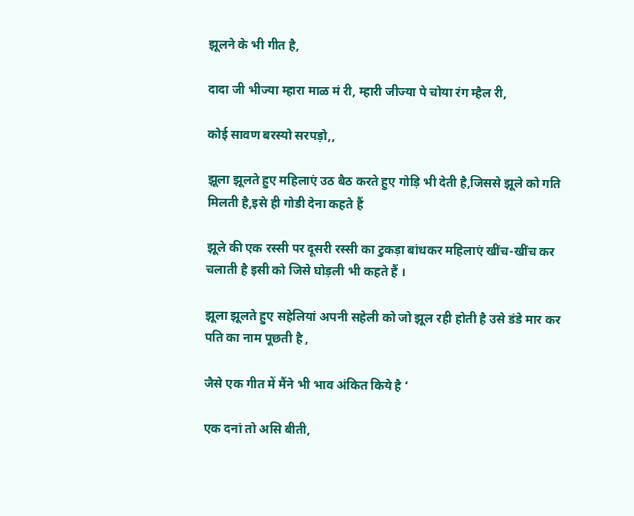झूलने के भी गीत है,

दादा जी भीज्या म्हारा माळ मं री, म्हारी जीज्या पे चोया रंग म्हैल री,

कोई सावण बरस्यो सरपड़ो,,

झूला झूलते हुए महिलाएं उठ बैठ करते हुए गोड़ि भी देती है,जिससे झूले को गति मिलती है,इसे ही गोडी देना कहते हैं

झूले की एक रस्सी पर दूसरी रस्सी का टुकड़ा बांधकर महिलाएं खींच-खींच कर चलाती है इसी को जिसे घोड़ली भी कहते हैं ।

झूला झूलते हुए सहेलियां अपनी सहेली को जो झूल रही होती है उसे डंडे मार कर पति का नाम पूछती है ,

जैसे एक गीत में मैंने भी भाव अंकित किये है ‘

एक दनां तो असि बीती,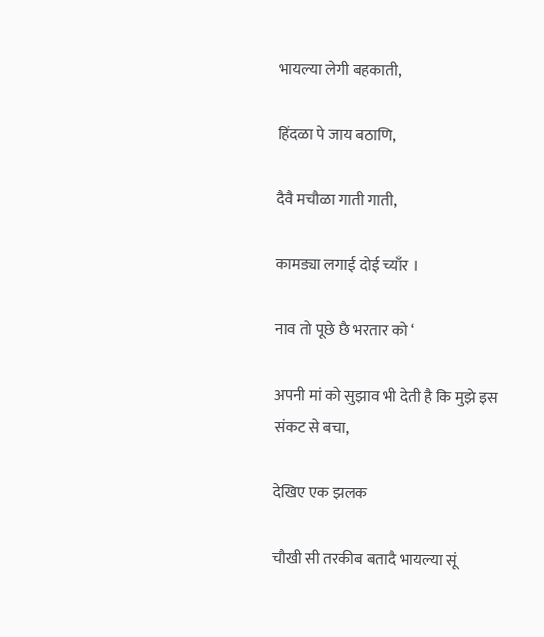भायल्या लेगी बहकाती,

हिंदळा पे जाय बठाणि,

दैवै मचौळा गाती गाती,

कामड्या लगाई दोई च्याँर ।

नाव तो पूछे छै भरतार को ‘

अपनी मां को सुझाव भी देती है कि मुझे इस संकट से बचा,

देखिए एक झलक

चौखी सी तरकीब बतादै भायल्या सूं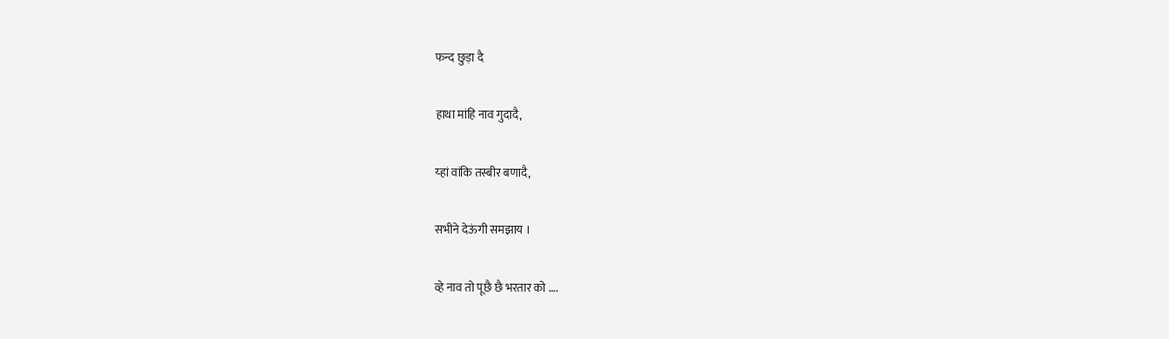फन्द छुड़ा दै

हाथा मांहि नाव गुदादै,

य्हां वांकि तस्बीर बणादै,

सभीने देऊंगी समझाय ।

व्हे नाव तो पूछै छै भरतार को ….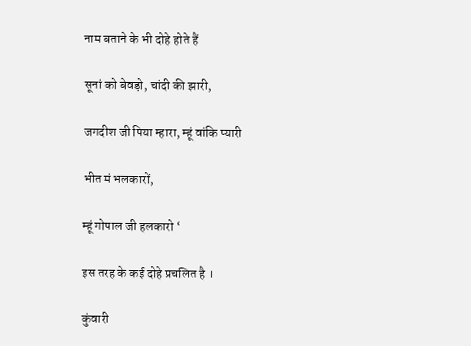नाम बताने के भी दोहे होते हैं

सूनां को बेवड़ो, चांदी की झारी,

जगदीश जी पिया म्हारा, म्हूं वांकि प्यारी

भीत मं भलकारों,

म्हूं गोपाल जी हलकारो ‘

इस तरह के कई दोहे प्रचलित है ।

कुंवारी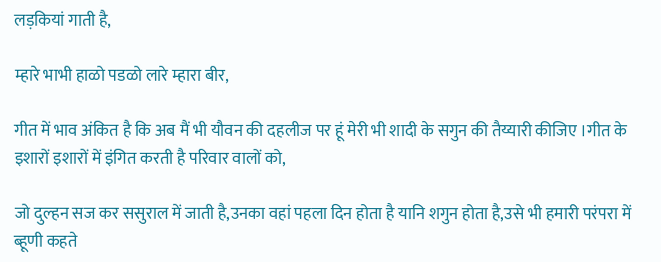लड़कियां गाती है,

म्हारे भाभी हाळो पडळो लारे म्हारा बीर,

गीत में भाव अंकित है कि अब मैं भी यौवन की दहलीज पर हूं मेरी भी शादी के सगुन की तैय्यारी कीजिए ।गीत के इशारों इशारों में इंगित करती है परिवार वालों को,

जो दुल्हन सज कर ससुराल में जाती है,उनका वहां पहला दिन होता है यानि शगुन होता है,उसे भी हमारी परंपरा में ब्हूणी कहते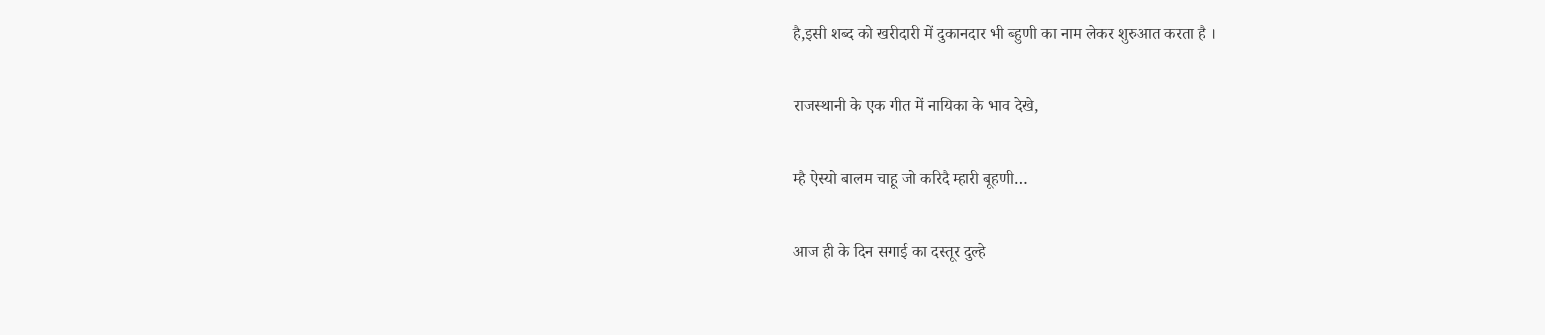है,इसी शब्द को खरीदारी में दुकानदार भी ब्हुणी का नाम लेकर शुरुआत करता है ।

राजस्थानी के एक गीत में नायिका के भाव देखे,

म्है ऐस्यो बालम चाहू जो करिदै म्हारी बूहणी…

आज ही के दिन सगाई का दस्तूर दुल्हे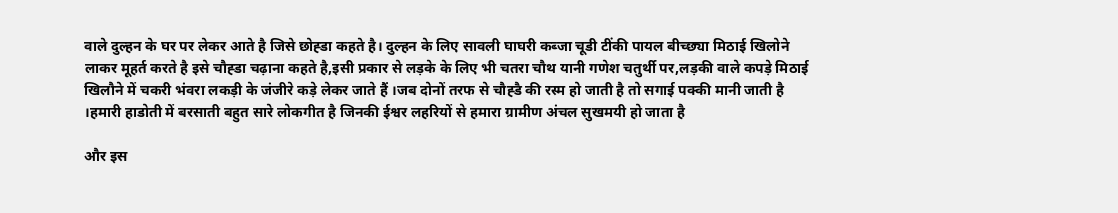वाले दुल्हन के घर पर लेकर आते है जिसे छोह्डा कहते है। दुल्हन के लिए सावली घाघरी कब्जा चूडी टींकी पायल बीच्छ्या मिठाई खिलोने लाकर मूहर्त करते है इसे चौह्डा चढ़ाना कहते है,इसी प्रकार से लड़के के लिए भी चतरा चौथ यानी गणेश चतुर्थी पर,लड़की वाले कपड़े मिठाई खिलौने में चकरी भंवरा लकड़ी के जंजीरे कड़े लेकर जाते हैं ।जब दोनों तरफ से चौह्डै की रस्म हो जाती है तो सगाई पक्की मानी जाती है ।हमारी हाडोती में बरसाती बहुत सारे लोकगीत है जिनकी ईश्वर लहरियों से हमारा ग्रामीण अंचल सुखमयी हो जाता है

और इस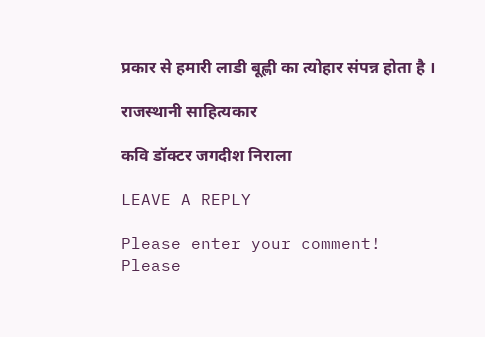प्रकार से हमारी लाडी बूह्णी का त्योहार संपन्न होता है ।

राजस्थानी साहित्यकार

कवि डॉक्टर जगदीश निराला

LEAVE A REPLY

Please enter your comment!
Please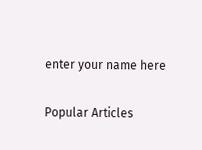enter your name here

Popular Articles